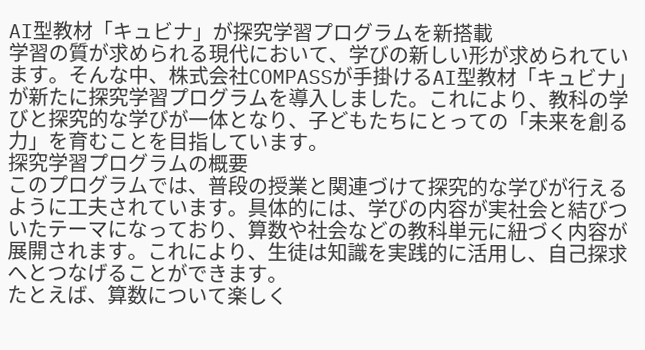AI型教材「キュビナ」が探究学習プログラムを新搭載
学習の質が求められる現代において、学びの新しい形が求められています。そんな中、株式会社COMPASSが手掛けるAI型教材「キュビナ」が新たに探究学習プログラムを導入しました。これにより、教科の学びと探究的な学びが一体となり、子どもたちにとっての「未来を創る力」を育むことを目指しています。
探究学習プログラムの概要
このプログラムでは、普段の授業と関連づけて探究的な学びが行えるように工夫されています。具体的には、学びの内容が実社会と結びついたテーマになっており、算数や社会などの教科単元に紐づく内容が展開されます。これにより、生徒は知識を実践的に活用し、自己探求へとつなげることができます。
たとえば、算数について楽しく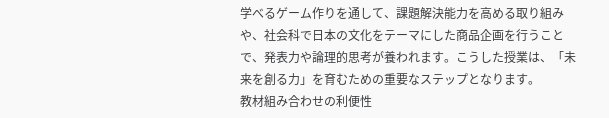学べるゲーム作りを通して、課題解決能力を高める取り組みや、社会科で日本の文化をテーマにした商品企画を行うことで、発表力や論理的思考が養われます。こうした授業は、「未来を創る力」を育むための重要なステップとなります。
教材組み合わせの利便性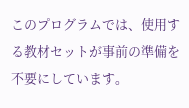このプログラムでは、使用する教材セットが事前の準備を不要にしています。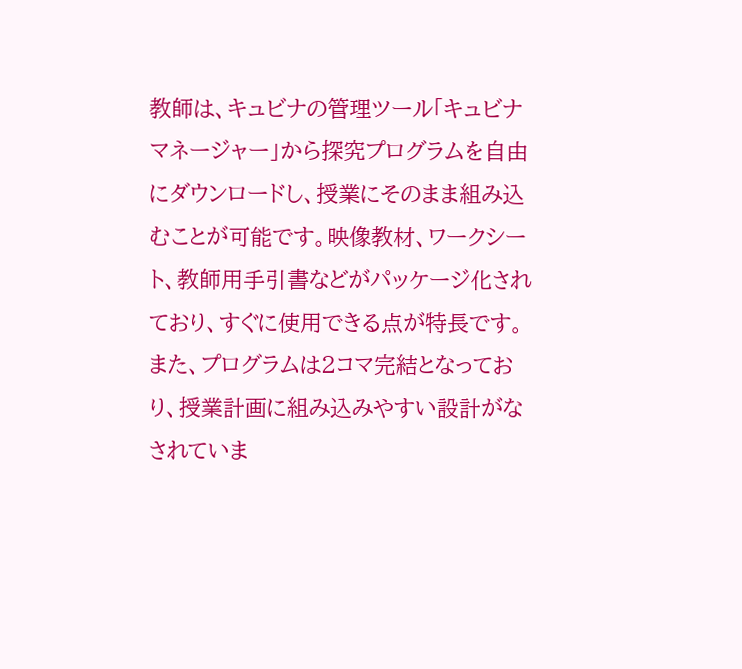教師は、キュビナの管理ツール「キュビナマネージャー」から探究プログラムを自由にダウンロードし、授業にそのまま組み込むことが可能です。映像教材、ワークシート、教師用手引書などがパッケージ化されており、すぐに使用できる点が特長です。
また、プログラムは2コマ完結となっており、授業計画に組み込みやすい設計がなされていま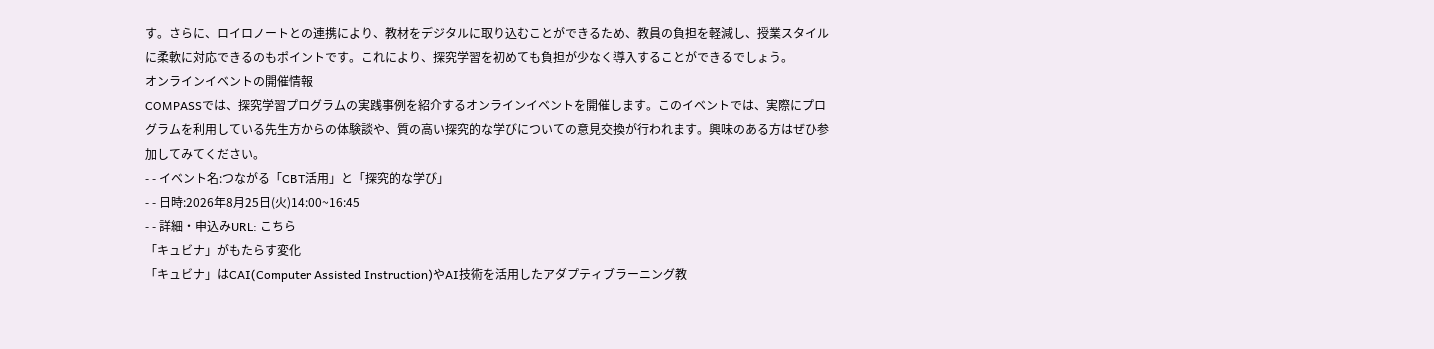す。さらに、ロイロノートとの連携により、教材をデジタルに取り込むことができるため、教員の負担を軽減し、授業スタイルに柔軟に対応できるのもポイントです。これにより、探究学習を初めても負担が少なく導入することができるでしょう。
オンラインイベントの開催情報
COMPASSでは、探究学習プログラムの実践事例を紹介するオンラインイベントを開催します。このイベントでは、実際にプログラムを利用している先生方からの体験談や、質の高い探究的な学びについての意見交換が行われます。興味のある方はぜひ参加してみてください。
- - イベント名:つながる「CBT活用」と「探究的な学び」
- - 日時:2026年8月25日(火)14:00~16:45
- - 詳細・申込みURL: こちら
「キュビナ」がもたらす変化
「キュビナ」はCAI(Computer Assisted Instruction)やAI技術を活用したアダプティブラーニング教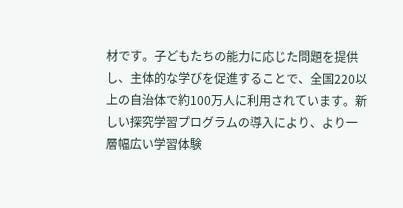材です。子どもたちの能力に応じた問題を提供し、主体的な学びを促進することで、全国220以上の自治体で約100万人に利用されています。新しい探究学習プログラムの導入により、より一層幅広い学習体験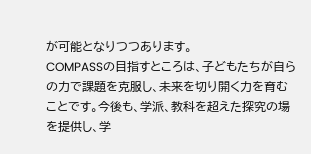が可能となりつつあります。
COMPASSの目指すところは、子どもたちが自らの力で課題を克服し、未来を切り開く力を育むことです。今後も、学派、教科を超えた探究の場を提供し、学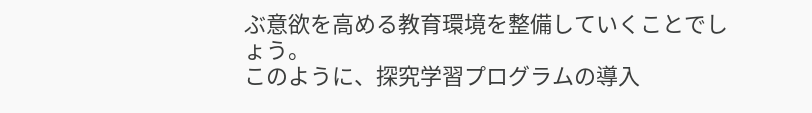ぶ意欲を高める教育環境を整備していくことでしょう。
このように、探究学習プログラムの導入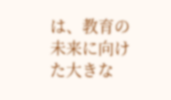は、教育の未来に向けた大きな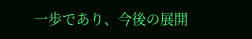一歩であり、今後の展開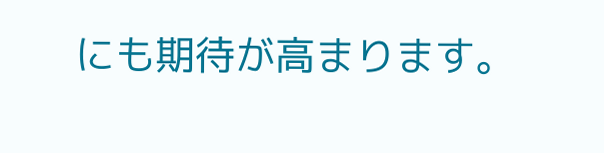にも期待が高まります。